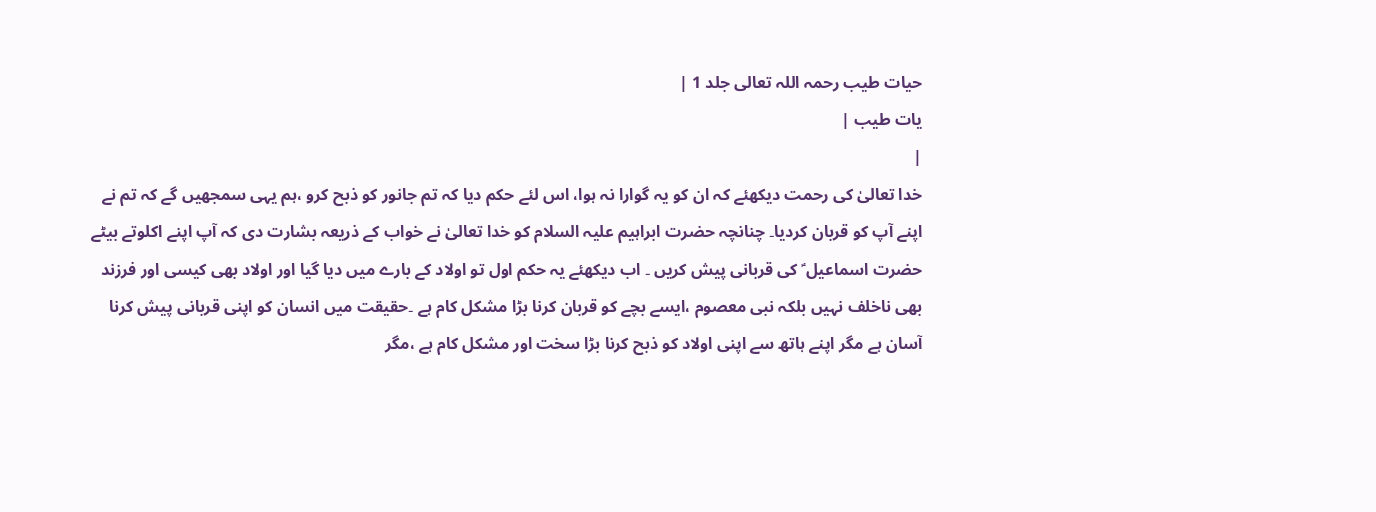حیات طیب رحمہ اللہ تعالی جلد 1 |
یات طیب |
|
خدا تعالیٰ کی رحمت دیکھئے کہ ان کو یہ گوارا نہ ہوا، اس لئے حکم دیا کہ تم جانور کو ذبح کرو ،ہم یہی سمجھیں گے کہ تم نے اپنے آپ کو قربان کردیا۔ چنانچہ حضرت ابراہیم علیہ السلام کو خدا تعالیٰ نے خواب کے ذریعہ بشارت دی کہ آپ اپنے اکلوتے بیٹے حضرت اسماعیل ؑ کی قربانی پیش کریں ۔ اب دیکھئے یہ حکم اول تو اولاد کے بارے میں دیا گیا اور اولاد بھی کیسی اور فرزند بھی ناخلف نہیں بلکہ نبی معصوم ،ایسے بچے کو قربان کرنا بڑا مشکل کام ہے ۔حقیقت میں انسان کو اپنی قربانی پیش کرنا آسان ہے مگر اپنے ہاتھ سے اپنی اولاد کو ذبح کرنا بڑا سخت اور مشکل کام ہے ،مگر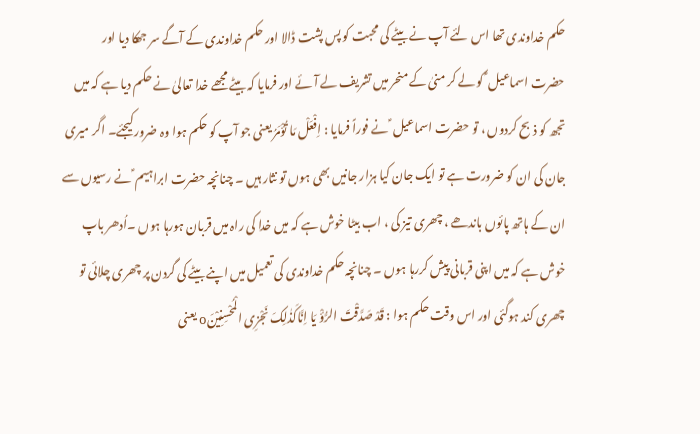حکم خداوندی تھا اس لئے آپ نے بیٹے کی محبت کو پس پشت ڈالا اور حکم خداوندی کے آگے سر جھکا دیا اور حضرت اسماعیل ؑ کو لے کر منیٰ کے منحر میں تشریف لے آئے اور فرمایا کہ بیٹے مجھے خدا تعالیٰ نے حکم دیا ہے کہ میں تجھ کو ذبح کردوں ، تو حضرت اسماعیل ؑ نے فوراً فرمایا : اِفْعَلْ مَا تُؤْمَرُ یعنی جو آپ کو حکم ہوا وہ ضرور کیجئے۔ اگر میری جان کی ان کو ضرورت ہے تو ایک جان کیا ہزار جانیں بھی ہوں تو نثار ہیں ۔ چنانچہ حضرت ابراہیم ؑ نے رسیوں سے ان کے ہاتھ پائوں باندھے ، چھری تیز کی ، اب بیٹا خوش ہے کہ میں خدا کی راہ میں قربان ہورہا ہوں ۔اُدھر باپ خوش ہے کہ میں اپنی قربانی پیش کررہا ہوں ۔ چنانچہ حکم خداوندی کی تعمیل میں اپنے بیٹے کی گردن پر چھری چلائی تو چھری کند ہوگئی اور اس وقت حکم ہوا : قَدْ صَدَّقْتَ الرُّؤْ یَا اِنَّاکَذٰلِکَ نَجْزِی الْمُحْسِنِیْنَo یعنی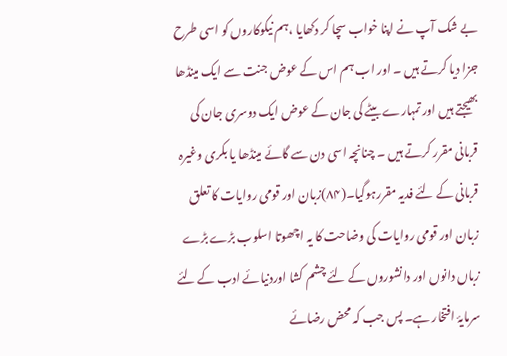بے شک آپ نے اپنا خواب سچا کر دکھایا ،ہم نیکوکاروں کو اسی طرح جزا دیا کرتے ہیں ۔ اور اب ہم اس کے عوض جنت سے ایک مینڈھا بھیجتے ہیں اور تمہارے بیٹے کی جان کے عوض ایک دوسری جان کی قربانی مقرر کرتے ہیں ۔ چنانچہ اسی دن سے گائے مینڈھا یا بکری وغیرہ قربانی کے لئے فدیہ مقررہوگیا۔(۸۴)زبان اور قومی روایات کا تعلق زبان اور قومی روایات کی وضاحت کا یہ اچھوتا اسلوب بڑے بڑے زباں دانوں اور دانشوروں کے لئے چشم کشا اوردنیائے ادب کے لئے سرمایۂ افتخار ہے۔ پس جب کہ محض رضائے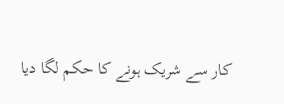کار سے شریک ہونے کا حکم لگا دیا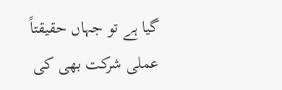گیا ہے تو جہاں حقیقتاً عملی شرکت بھی کی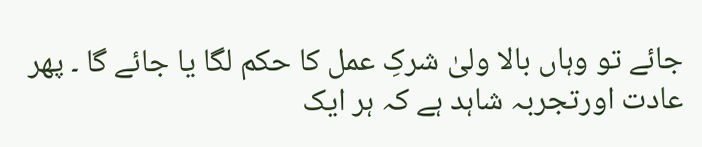جائے تو وہاں بالا ولیٰ شرکِ عمل کا حکم لگا یا جائے گا ۔ پھر عادت اورتجربہ شاہد ہے کہ ہر ایک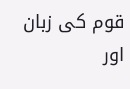قوم کی زبان اور